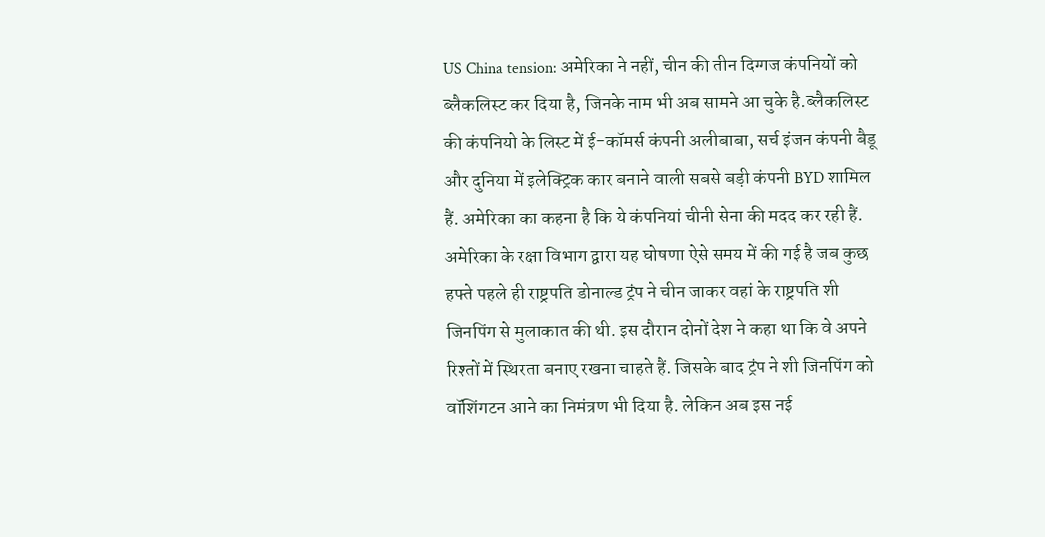US China tension: अमेरिका ने नहीं, चीन की तीन दिग्गज कंपनियों को ब्लैकलिस्ट कर दिया है, जिनके नाम भी अब सामने आ चुके है.ब्लैकलिस्ट की कंपनियो के लिस्ट में ई-कॉमर्स कंपनी अलीबाबा, सर्च इंजन कंपनी बैडू और दुनिया में इलेक्ट्रिक कार बनाने वाली सबसे बड़ी कंपनी BYD शामिल हैं. अमेरिका का कहना है कि ये कंपनियां चीनी सेना की मदद कर रही हैं.
अमेरिका के रक्षा विभाग द्वारा यह घोषणा ऐसे समय में की गई है जब कुछ हफ्ते पहले ही राष्ट्रपति डोनाल्ड ट्रंप ने चीन जाकर वहां के राष्ट्रपति शी जिनपिंग से मुलाकात की थी. इस दौरान दोनों देश ने कहा था कि वे अपने रिश्तों में स्थिरता बनाए रखना चाहते हैं. जिसके बाद ट्रंप ने शी जिनपिंग को वॉशिंगटन आने का निमंत्रण भी दिया है. लेकिन अब इस नई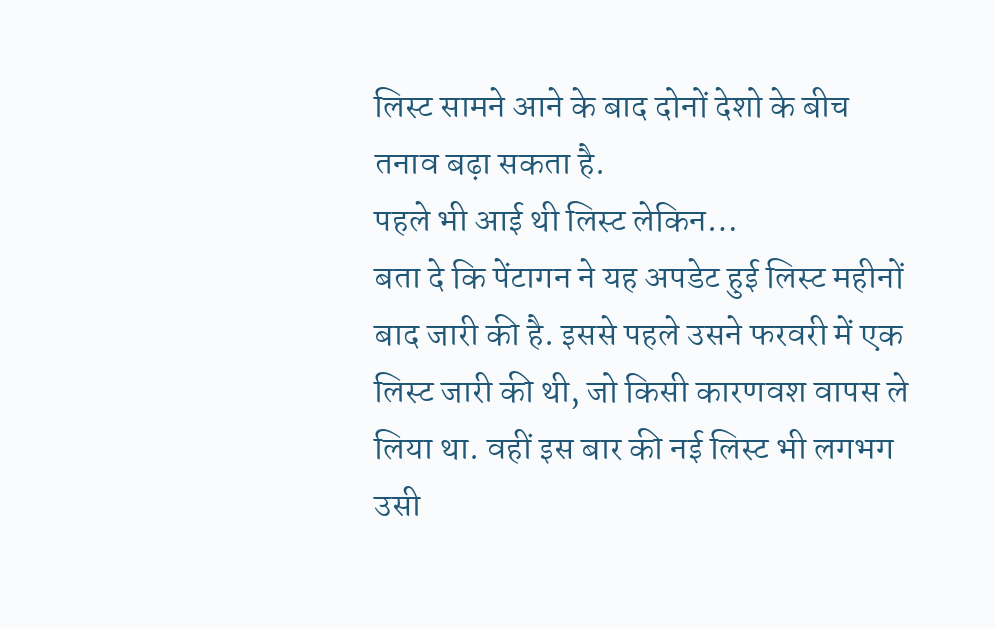लिस्ट सामने आने के बाद दोनों देशो के बीच तनाव बढ़ा सकता है.
पहले भी आई थी लिस्ट लेकिन…
बता दे कि पेंटागन ने यह अपडेट हुई लिस्ट महीनों बाद जारी की है. इससे पहले उसने फरवरी में एक लिस्ट जारी की थी, जो किसी कारणवश वापस ले लिया था. वहीं इस बार की नई लिस्ट भी लगभग उसी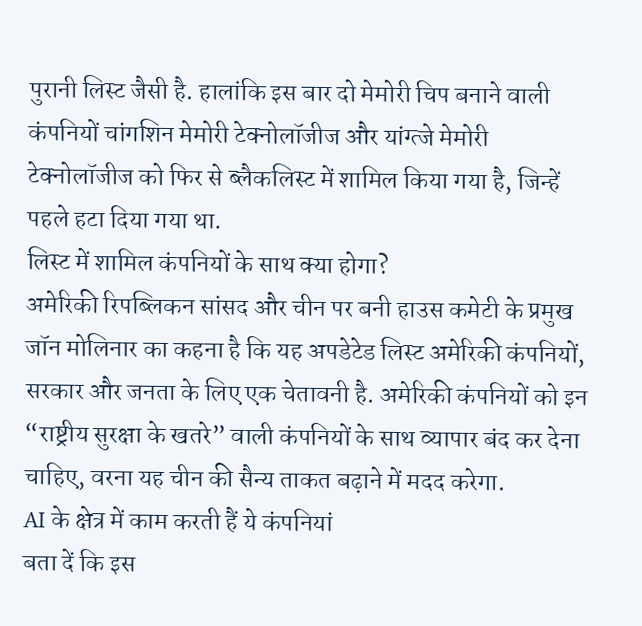पुरानी लिस्ट जैसी है. हालांकि इस बार दो मेमोरी चिप बनाने वाली कंपनियों चांगशिन मेमोरी टेक्नोलॉजीज और यांग्त्जे मेमोरी टेक्नोलॉजीज को फिर से ब्लैकलिस्ट में शामिल किया गया है, जिन्हें पहले हटा दिया गया था.
लिस्ट में शामिल कंपनियों के साथ क्या होगा?
अमेरिकी रिपब्लिकन सांसद और चीन पर बनी हाउस कमेटी के प्रमुख जॉन मोलिनार का कहना है कि यह अपडेटेड लिस्ट अमेरिकी कंपनियों, सरकार और जनता के लिए एक चेतावनी है. अमेरिकी कंपनियों को इन “राष्ट्रीय सुरक्षा के खतरे” वाली कंपनियों के साथ व्यापार बंद कर देना चाहिए, वरना यह चीन की सैन्य ताकत बढ़ाने में मदद करेगा.
AI के क्षेत्र में काम करती हैं ये कंपनियां
बता दें कि इस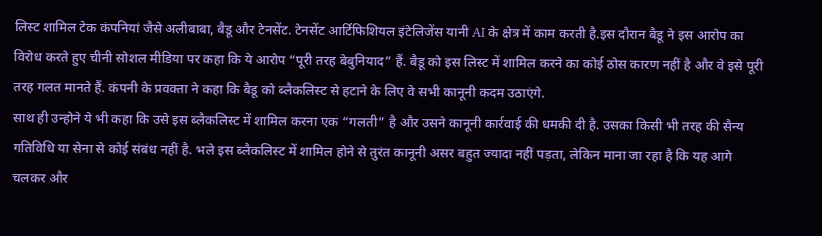लिस्ट शामिल टेक कंपनियां जैसे अलीबाबा, बैडू और टेनसेंट. टेनसेंट आर्टिफिशियल इंटेलिजेंस यानी AI के क्षेत्र में काम करती है.इस दौरान बैडू ने इस आरोप का विरोध करते हुए चीनी सोशल मीडिया पर कहा कि ये आरोप “पूरी तरह बेबुनियाद” हैं. बैडू को इस लिस्ट में शामिल करने का कोई ठोस कारण नहीं है और वे इसे पूरी तरह गलत मानते हैं. कंपनी के प्रवक्ता ने कहा कि बैडू को ब्लैकलिस्ट से हटाने के लिए वे सभी कानूनी कदम उठाएंगे.
साथ ही उन्होने ये भी कहा कि उसे इस ब्लैकलिस्ट में शामिल करना एक “गलती” है और उसने कानूनी कार्रवाई की धमकी दी है. उसका किसी भी तरह की सैन्य गतिविधि या सेना से कोई संबंध नहीं है. भले इस ब्लैकलिस्ट में शामिल होने से तुरंत कानूनी असर बहुत ज्यादा नहीं पड़ता, लेकिन माना जा रहा है कि यह आगे चलकर और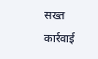सख्त कार्रवाई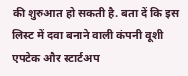की शुरुआत हो सकती है. बता दें कि इस लिस्ट में दवा बनाने वाली कंपनी वूशी एपटेक और स्टार्टअप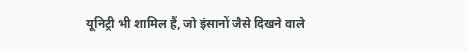यूनिट्री भी शामिल हैं, जो इंसानों जैसे दिखने वाले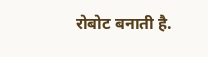रोबोट बनाती है.